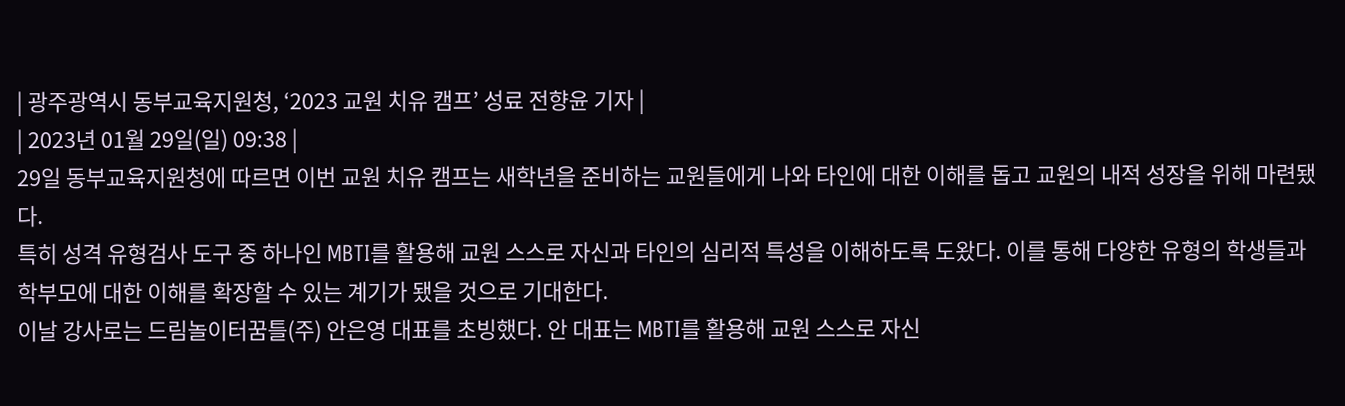| 광주광역시 동부교육지원청, ‘2023 교원 치유 캠프’ 성료 전향윤 기자 |
| 2023년 01월 29일(일) 09:38 |
29일 동부교육지원청에 따르면 이번 교원 치유 캠프는 새학년을 준비하는 교원들에게 나와 타인에 대한 이해를 돕고 교원의 내적 성장을 위해 마련됐다.
특히 성격 유형검사 도구 중 하나인 MBTI를 활용해 교원 스스로 자신과 타인의 심리적 특성을 이해하도록 도왔다. 이를 통해 다양한 유형의 학생들과 학부모에 대한 이해를 확장할 수 있는 계기가 됐을 것으로 기대한다.
이날 강사로는 드림놀이터꿈틀(주) 안은영 대표를 초빙했다. 안 대표는 MBTI를 활용해 교원 스스로 자신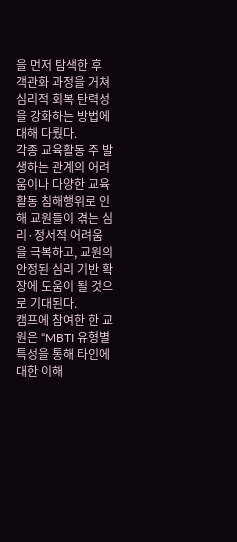을 먼저 탐색한 후 객관화 과정을 거쳐 심리적 회복 탄력성을 강화하는 방법에 대해 다뤘다.
각종 교육활동 주 발생하는 관계의 어려움이나 다양한 교육활동 침해행위로 인해 교원들이 겪는 심리·정서적 어려움을 극복하고, 교원의 안정된 심리 기반 확장에 도움이 될 것으로 기대된다.
캠프에 참여한 한 교원은 “MBTI 유형별 특성을 통해 타인에 대한 이해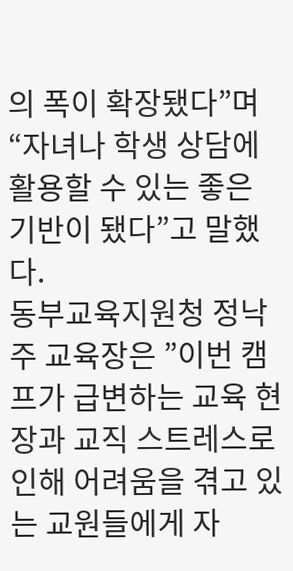의 폭이 확장됐다”며 “자녀나 학생 상담에 활용할 수 있는 좋은 기반이 됐다”고 말했다.
동부교육지원청 정낙주 교육장은 ”이번 캠프가 급변하는 교육 현장과 교직 스트레스로 인해 어려움을 겪고 있는 교원들에게 자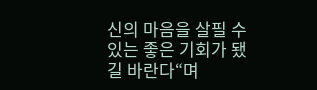신의 마음을 살필 수 있는 좋은 기회가 됐길 바란다“며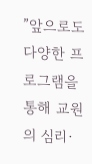”앞으로도 다양한 프로그램을 통해 교원의 심리·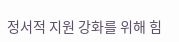정서적 지원 강화를 위해 힘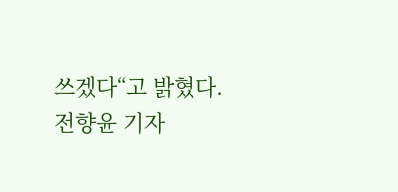쓰겠다“고 밝혔다.
전향윤 기자